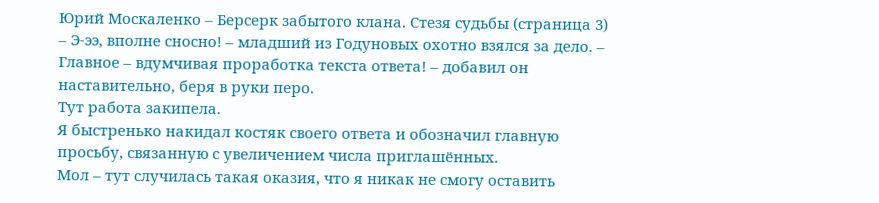Юрий Москаленко – Берсерк забытого клана. Стезя судьбы (страница 3)
– Э-ээ, вполне сносно! – младший из Годуновых охотно взялся за дело. – Главное – вдумчивая проработка текста ответа! – добавил он наставительно, беря в руки перо.
Тут работа закипела.
Я быстренько накидал костяк своего ответа и обозначил главную просьбу, связанную с увеличением числа приглашённых.
Мол – тут случилась такая оказия, что я никак не смогу оставить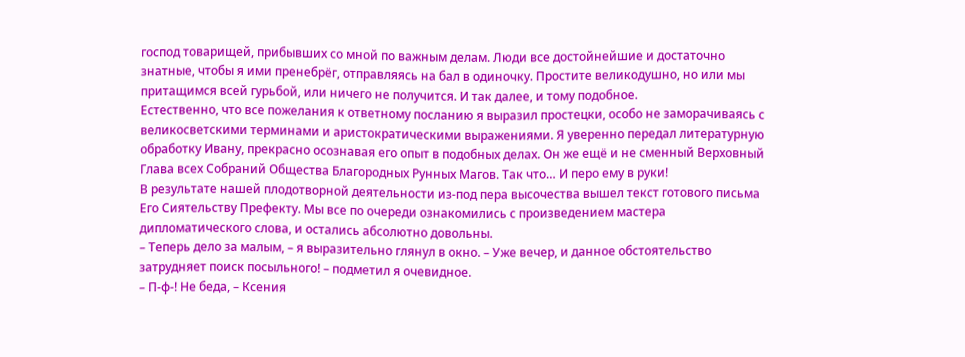господ товарищей, прибывших со мной по важным делам. Люди все достойнейшие и достаточно знатные, чтобы я ими пренебрёг, отправляясь на бал в одиночку. Простите великодушно, но или мы притащимся всей гурьбой, или ничего не получится. И так далее, и тому подобное.
Естественно, что все пожелания к ответному посланию я выразил простецки, особо не заморачиваясь с великосветскими терминами и аристократическими выражениями. Я уверенно передал литературную обработку Ивану, прекрасно осознавая его опыт в подобных делах. Он же ещё и не сменный Верховный Глава всех Собраний Общества Благородных Рунных Магов. Так что… И перо ему в руки!
В результате нашей плодотворной деятельности из-под пера высочества вышел текст готового письма Его Сиятельству Префекту. Мы все по очереди ознакомились с произведением мастера дипломатического слова, и остались абсолютно довольны.
– Теперь дело за малым, – я выразительно глянул в окно. – Уже вечер, и данное обстоятельство затрудняет поиск посыльного! – подметил я очевидное.
– П-ф-! Не беда, – Ксения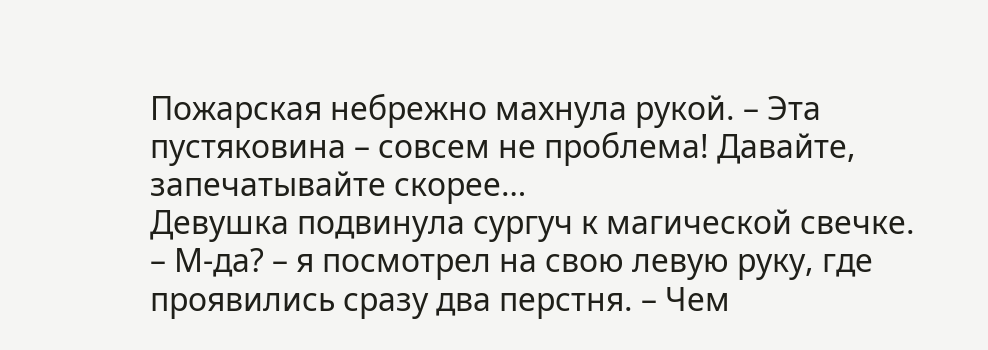Пожарская небрежно махнула рукой. – Эта пустяковина – совсем не проблема! Давайте, запечатывайте скорее…
Девушка подвинула сургуч к магической свечке.
– М-да? – я посмотрел на свою левую руку, где проявились сразу два перстня. – Чем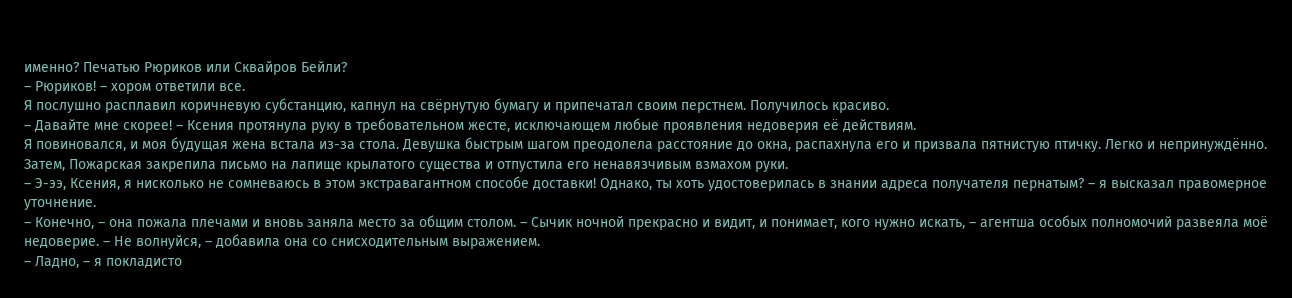именно? Печатью Рюриков или Сквайров Бейли?
– Рюриков! – хором ответили все.
Я послушно расплавил коричневую субстанцию, капнул на свёрнутую бумагу и припечатал своим перстнем. Получилось красиво.
– Давайте мне скорее! – Ксения протянула руку в требовательном жесте, исключающем любые проявления недоверия её действиям.
Я повиновался, и моя будущая жена встала из-за стола. Девушка быстрым шагом преодолела расстояние до окна, распахнула его и призвала пятнистую птичку. Легко и непринуждённо.
Затем, Пожарская закрепила письмо на лапище крылатого существа и отпустила его ненавязчивым взмахом руки.
– Э-ээ, Ксения, я нисколько не сомневаюсь в этом экстравагантном способе доставки! Однако, ты хоть удостоверилась в знании адреса получателя пернатым? – я высказал правомерное уточнение.
– Конечно, – она пожала плечами и вновь заняла место за общим столом. – Сычик ночной прекрасно и видит, и понимает, кого нужно искать, – агентша особых полномочий развеяла моё недоверие. – Не волнуйся, – добавила она со снисходительным выражением.
– Ладно, – я покладисто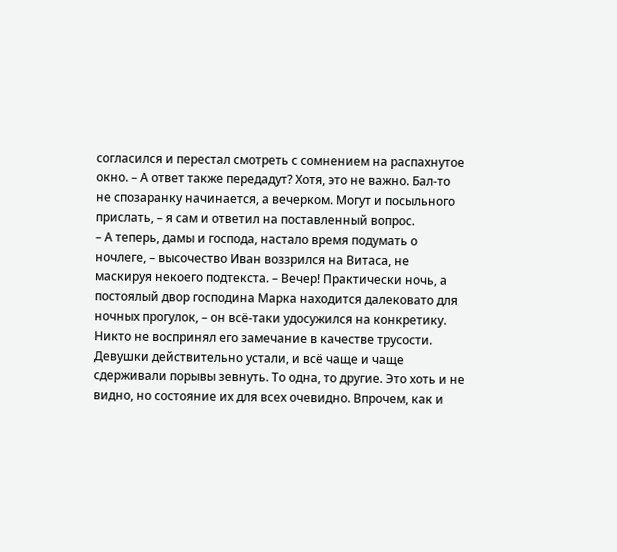согласился и перестал смотреть с сомнением на распахнутое окно. – А ответ также передадут? Хотя, это не важно. Бал-то не спозаранку начинается, а вечерком. Могут и посыльного прислать, – я сам и ответил на поставленный вопрос.
– А теперь, дамы и господа, настало время подумать о ночлеге, – высочество Иван воззрился на Витаса, не маскируя некоего подтекста. – Вечер! Практически ночь, а постоялый двор господина Марка находится далековато для ночных прогулок, – он всё-таки удосужился на конкретику.
Никто не воспринял его замечание в качестве трусости.
Девушки действительно устали, и всё чаще и чаще сдерживали порывы зевнуть. То одна, то другие. Это хоть и не видно, но состояние их для всех очевидно. Впрочем, как и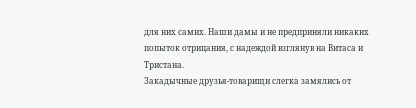для них самих. Наши дамы и не предприняли никаких попыток отрицания, с надеждой взглянув на Витаса и Тристана.
Закадычные друзья-товарищи слегка замялись от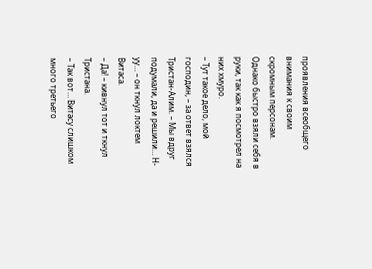проявления всеобщего внимания к своим скромным персонам. Однако быстро взяли себя в руки, так как я посмотрел на них хмуро.
– Тут такое дело, мой господин, – за ответ взялся Тристан-Алим. – Мы вдруг подумали, да и решили… Н-уу… – он ткнул локтем Витаса.
– Да! – кивнул тот и ткнул Тристана.
– Так вот… Витасу слишком много третьего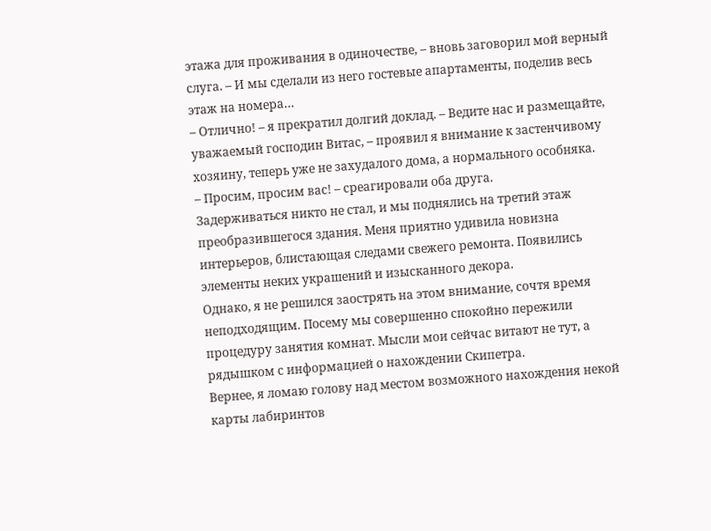этажа для проживания в одиночестве, – вновь заговорил мой верный слуга. – И мы сделали из него гостевые апартаменты, поделив весь этаж на номера…
– Отлично! – я прекратил долгий доклад. – Ведите нас и размещайте, уважаемый господин Витас, – проявил я внимание к застенчивому хозяину, теперь уже не захудалого дома, а нормального особняка.
– Просим, просим вас! – среагировали оба друга.
Задерживаться никто не стал, и мы поднялись на третий этаж преобразившегося здания. Меня приятно удивила новизна интерьеров, блистающая следами свежего ремонта. Появились элементы неких украшений и изысканного декора.
Однако, я не решился заострять на этом внимание, сочтя время неподходящим. Посему мы совершенно спокойно пережили процедуру занятия комнат. Мысли мои сейчас витают не тут, а рядышком с информацией о нахождении Скипетра.
Вернее, я ломаю голову над местом возможного нахождения некой карты лабиринтов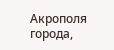Акрополя города,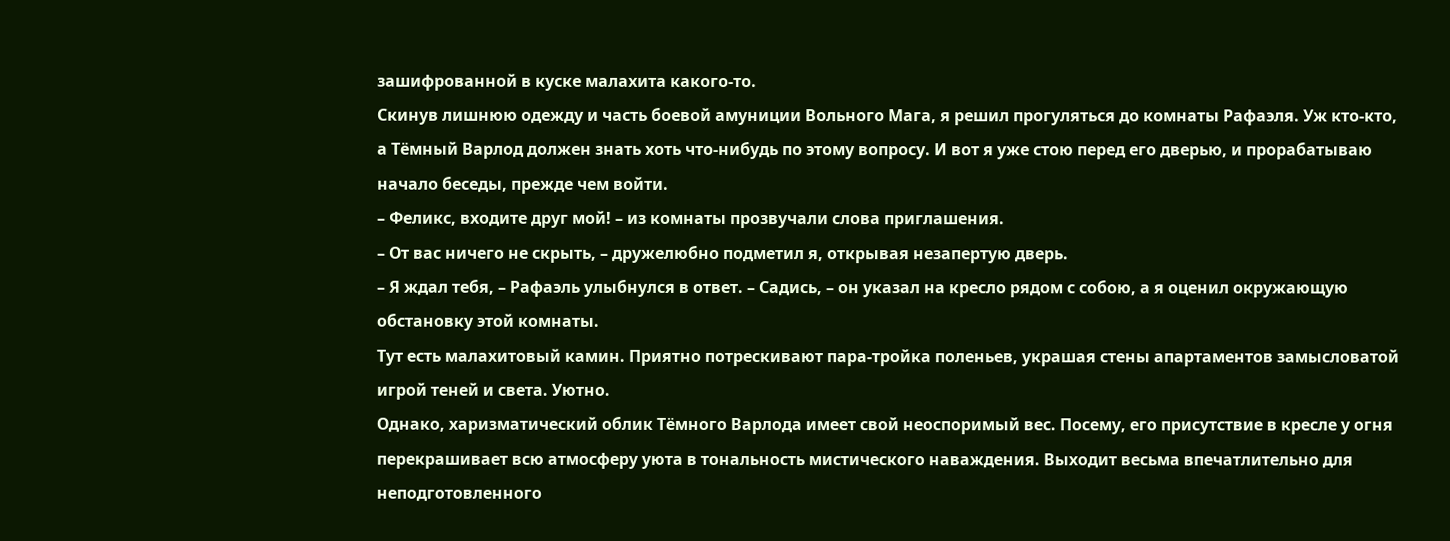зашифрованной в куске малахита какого-то.
Скинув лишнюю одежду и часть боевой амуниции Вольного Мага, я решил прогуляться до комнаты Рафаэля. Уж кто-кто, а Тёмный Варлод должен знать хоть что-нибудь по этому вопросу. И вот я уже стою перед его дверью, и прорабатываю начало беседы, прежде чем войти.
– Феликс, входите друг мой! – из комнаты прозвучали слова приглашения.
– От вас ничего не скрыть, – дружелюбно подметил я, открывая незапертую дверь.
– Я ждал тебя, – Рафаэль улыбнулся в ответ. – Садись, – он указал на кресло рядом с собою, а я оценил окружающую обстановку этой комнаты.
Тут есть малахитовый камин. Приятно потрескивают пара-тройка поленьев, украшая стены апартаментов замысловатой игрой теней и света. Уютно.
Однако, харизматический облик Тёмного Варлода имеет свой неоспоримый вес. Посему, его присутствие в кресле у огня перекрашивает всю атмосферу уюта в тональность мистического наваждения. Выходит весьма впечатлительно для неподготовленного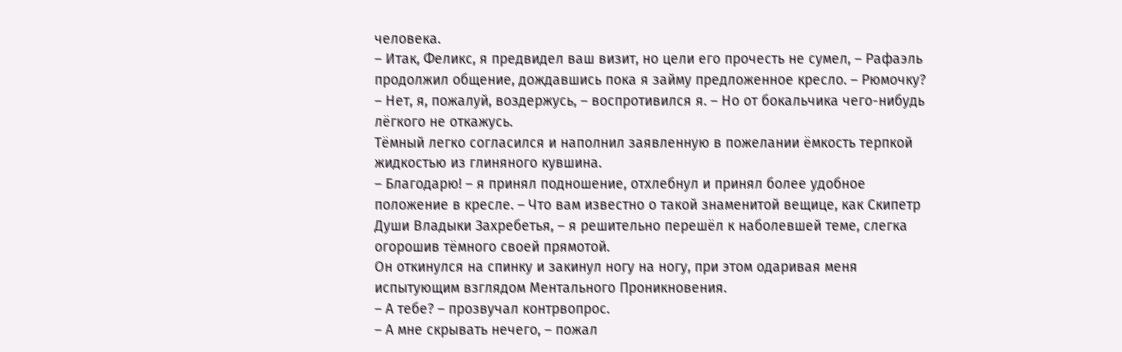человека.
– Итак, Феликс, я предвидел ваш визит, но цели его прочесть не сумел, – Рафаэль продолжил общение, дождавшись пока я займу предложенное кресло. – Рюмочку?
– Нет, я, пожалуй, воздержусь, – воспротивился я. – Но от бокальчика чего-нибудь лёгкого не откажусь.
Тёмный легко согласился и наполнил заявленную в пожелании ёмкость терпкой жидкостью из глиняного кувшина.
– Благодарю! – я принял подношение, отхлебнул и принял более удобное положение в кресле. – Что вам известно о такой знаменитой вещице, как Скипетр Души Владыки Захребетья, – я решительно перешёл к наболевшей теме, слегка огорошив тёмного своей прямотой.
Он откинулся на спинку и закинул ногу на ногу, при этом одаривая меня испытующим взглядом Ментального Проникновения.
– А тебе? – прозвучал контрвопрос.
– А мне скрывать нечего, – пожал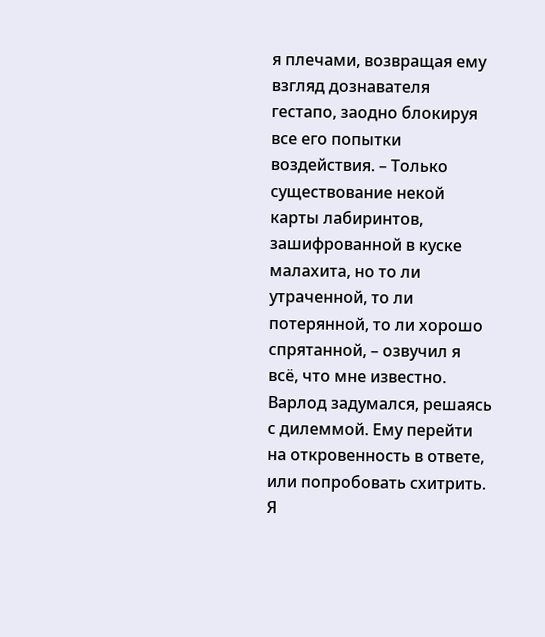я плечами, возвращая ему взгляд дознавателя гестапо, заодно блокируя все его попытки воздействия. – Только существование некой карты лабиринтов, зашифрованной в куске малахита, но то ли утраченной, то ли потерянной, то ли хорошо спрятанной, – озвучил я всё, что мне известно.
Варлод задумался, решаясь с дилеммой. Ему перейти на откровенность в ответе, или попробовать схитрить. Я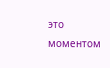это моментом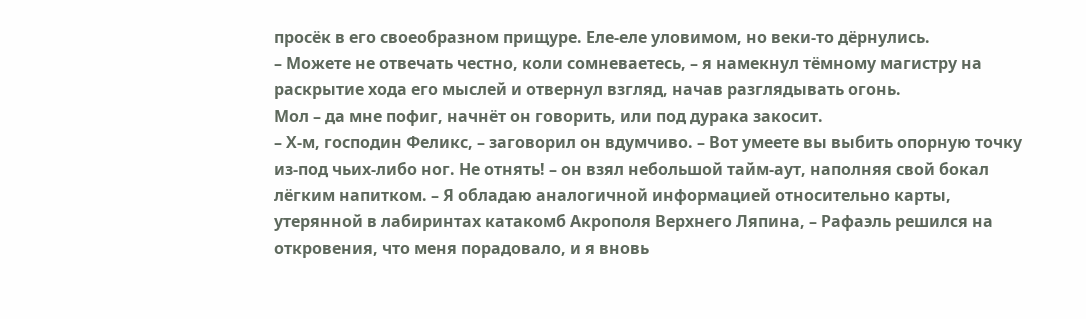просёк в его своеобразном прищуре. Еле-еле уловимом, но веки-то дёрнулись.
– Можете не отвечать честно, коли сомневаетесь, – я намекнул тёмному магистру на раскрытие хода его мыслей и отвернул взгляд, начав разглядывать огонь.
Мол – да мне пофиг, начнёт он говорить, или под дурака закосит.
– Х-м, господин Феликс, – заговорил он вдумчиво. – Вот умеете вы выбить опорную точку из-под чьих-либо ног. Не отнять! – он взял небольшой тайм-аут, наполняя свой бокал лёгким напитком. – Я обладаю аналогичной информацией относительно карты, утерянной в лабиринтах катакомб Акрополя Верхнего Ляпина, – Рафаэль решился на откровения, что меня порадовало, и я вновь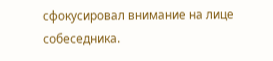сфокусировал внимание на лице собеседника.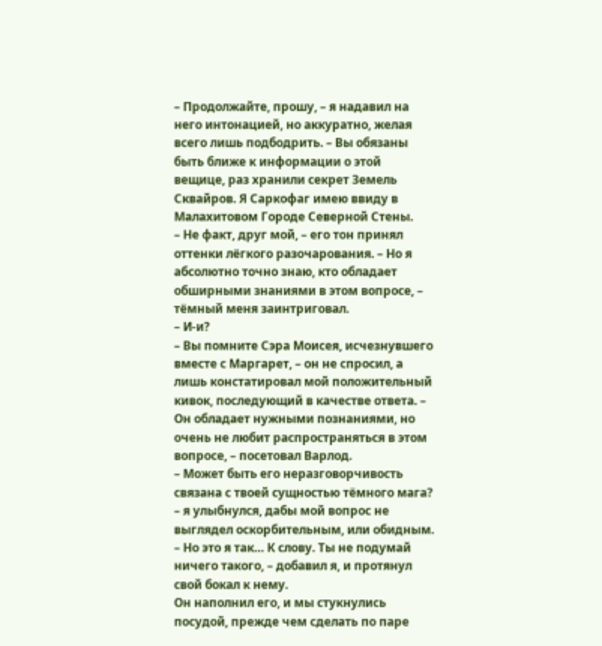– Продолжайте, прошу, – я надавил на него интонацией, но аккуратно, желая всего лишь подбодрить. – Вы обязаны быть ближе к информации о этой вещице, раз хранили секрет Земель Сквайров. Я Саркофаг имею ввиду в Малахитовом Городе Северной Стены.
– Не факт, друг мой, – его тон принял оттенки лёгкого разочарования. – Но я абсолютно точно знаю, кто обладает обширными знаниями в этом вопросе, – тёмный меня заинтриговал.
– И-и?
– Вы помните Сэра Моисея, исчезнувшего вместе с Маргарет, – он не спросил, а лишь констатировал мой положительный кивок, последующий в качестве ответа. – Он обладает нужными познаниями, но очень не любит распространяться в этом вопросе, – посетовал Варлод.
– Может быть его неразговорчивость связана с твоей сущностью тёмного мага? – я улыбнулся, дабы мой вопрос не выглядел оскорбительным, или обидным. – Но это я так… К слову. Ты не подумай ничего такого, – добавил я, и протянул свой бокал к нему.
Он наполнил его, и мы стукнулись посудой, прежде чем сделать по паре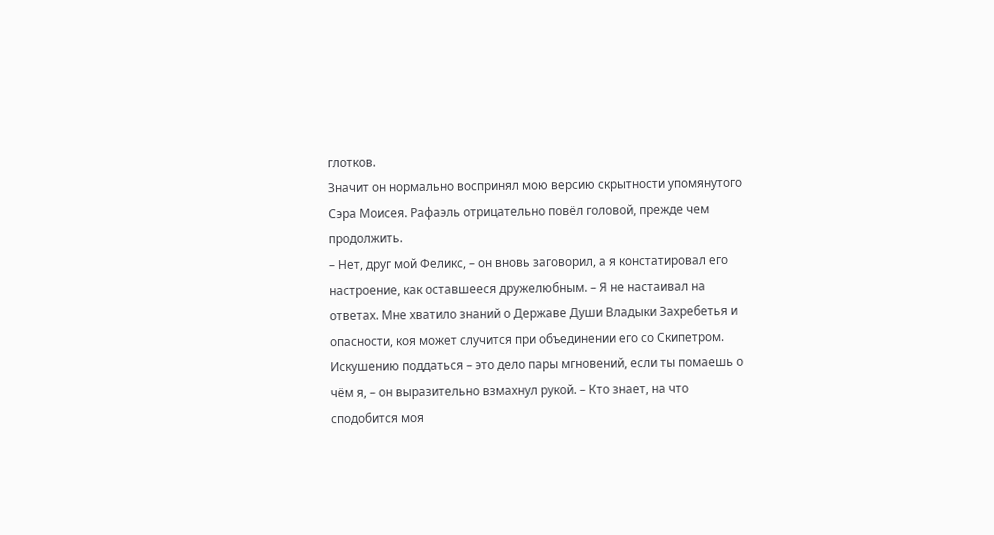глотков.
Значит он нормально воспринял мою версию скрытности упомянутого Сэра Моисея. Рафаэль отрицательно повёл головой, прежде чем продолжить.
– Нет, друг мой Феликс, – он вновь заговорил, а я констатировал его настроение, как оставшееся дружелюбным. – Я не настаивал на ответах. Мне хватило знаний о Державе Души Владыки Захребетья и опасности, коя может случится при объединении его со Скипетром. Искушению поддаться – это дело пары мгновений, если ты помаешь о чём я, – он выразительно взмахнул рукой. – Кто знает, на что сподобится моя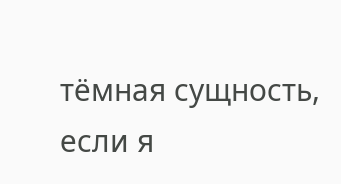тёмная сущность, если я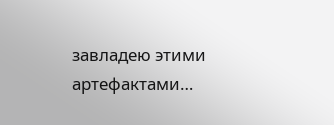завладею этими артефактами…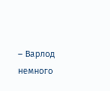– Варлод немного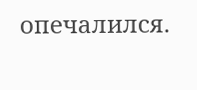опечалился.